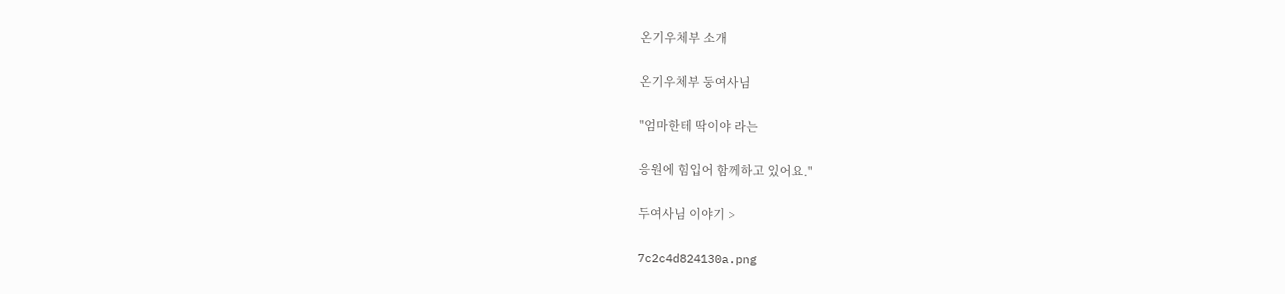온기우체부 소개

온기우체부 둥여사님

"엄마한테 딱이야 라는

응원에 힘입어 함께하고 있어요."

두여사님 이야기 >

7c2c4d824130a.png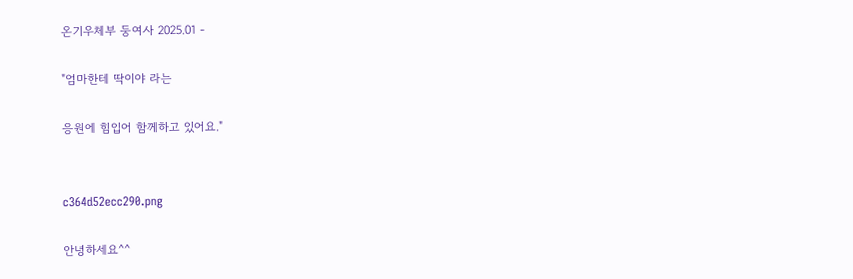온기우체부 둥여사 2025.01 -

"엄마한테 딱이야 라는

응원에 힘입어 함께하고 있어요."


c364d52ecc290.png

안녕하세요^^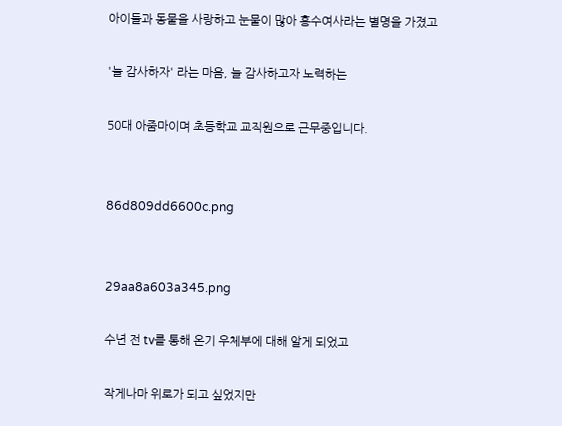아이들과 동물을 사랑하고 눈물이 많아 홍수여사라는 별명을 가졌고

'늘 감사하자' 라는 마음, 늘 감사하고자 노력하는

50대 아줌마이며 초등학교 교직원으로 근무중입니다.


86d809dd6600c.png


29aa8a603a345.png

수년 전 tv를 통해 온기 우체부에 대해 알게 되었고

작게나마 위로가 되고 싶었지만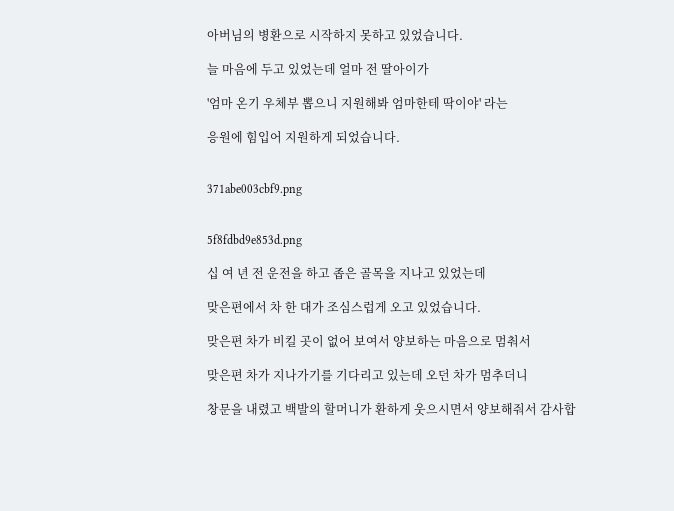아버님의 병환으로 시작하지 못하고 있었습니다.

늘 마음에 두고 있었는데 얼마 전 딸아이가

'엄마 온기 우체부 뽑으니 지원해봐 엄마한테 딱이야' 라는

응원에 힘입어 지원하게 되었습니다.


371abe003cbf9.png


5f8fdbd9e853d.png

십 여 년 전 운전을 하고 좁은 골목을 지나고 있었는데

맞은편에서 차 한 대가 조심스럽게 오고 있었습니다.

맞은편 차가 비킬 곳이 없어 보여서 양보하는 마음으로 멈춰서

맞은편 차가 지나가기를 기다리고 있는데 오던 차가 멈추더니

창문을 내렸고 백발의 할머니가 환하게 웃으시면서 양보해줘서 감사합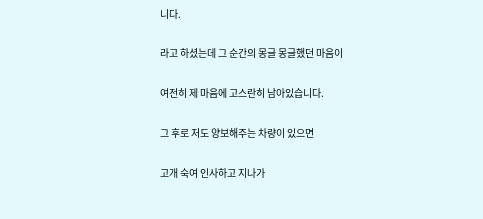니다.

라고 하셨는데 그 순간의 몽글 몽글했던 마음이

여전히 제 마음에 고스란히 남아있습니다.

그 후로 저도 양보해주는 차량이 있으면

고개 숙여 인사하고 지나가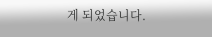게 되었습니다.